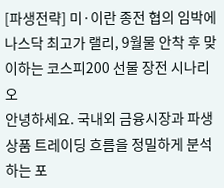[파생전략] 미·이란 종전 협의 임박에 나스닥 최고가 랠리, 9월물 안착 후 맞이하는 코스피200 선물 장전 시나리오
안녕하세요. 국내외 금융시장과 파생상품 트레이딩 흐름을 정밀하게 분석하는 포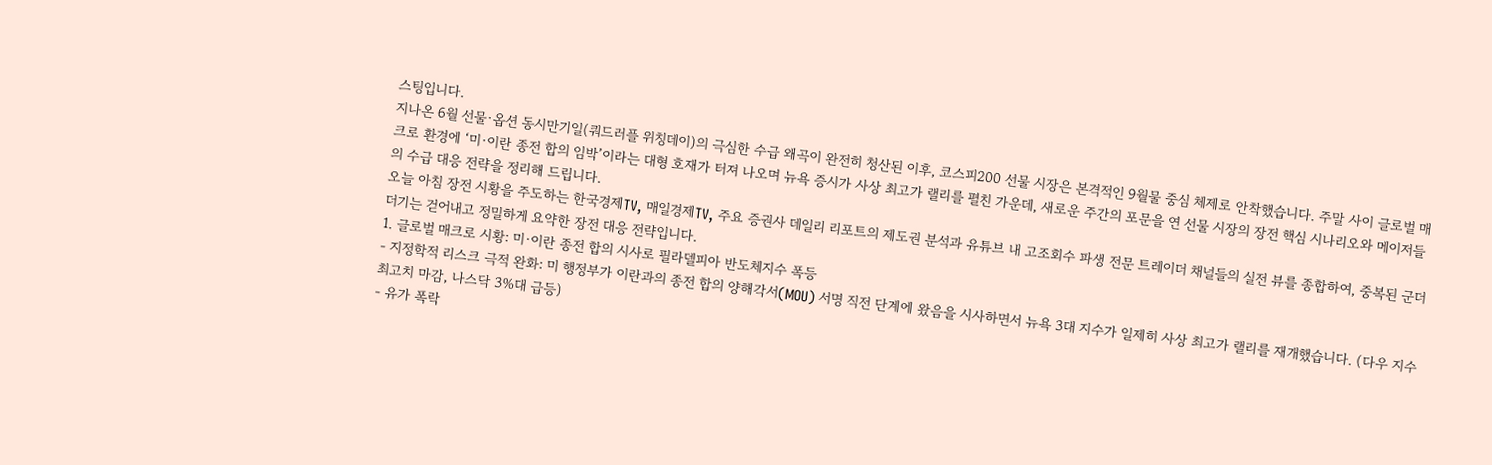스팅입니다.
지나온 6월 선물·옵션 동시만기일(쿼드러플 위칭데이)의 극심한 수급 왜곡이 완전히 청산된 이후, 코스피200 선물 시장은 본격적인 9월물 중심 체제로 안착했습니다. 주말 사이 글로벌 매크로 환경에 ‘미·이란 종전 합의 임박’이라는 대형 호재가 터져 나오며 뉴욕 증시가 사상 최고가 랠리를 펼친 가운데, 새로운 주간의 포문을 연 선물 시장의 장전 핵심 시나리오와 메이저들의 수급 대응 전략을 정리해 드립니다.
오늘 아침 장전 시황을 주도하는 한국경제TV, 매일경제TV, 주요 증권사 데일리 리포트의 제도권 분석과 유튜브 내 고조회수 파생 전문 트레이더 채널들의 실전 뷰를 종합하여, 중복된 군더더기는 걷어내고 정밀하게 요약한 장전 대응 전략입니다.
1. 글로벌 매크로 시황: 미·이란 종전 합의 시사로 필라델피아 반도체지수 폭등
- 지정학적 리스크 극적 완화: 미 행정부가 이란과의 종전 합의 양해각서(MOU) 서명 직전 단계에 왔음을 시사하면서 뉴욕 3대 지수가 일제히 사상 최고가 랠리를 재개했습니다. (다우 지수 최고치 마감, 나스닥 3%대 급등)
- 유가 폭락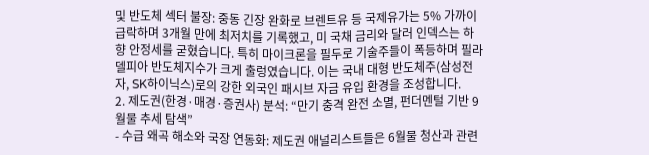및 반도체 섹터 불장: 중동 긴장 완화로 브렌트유 등 국제유가는 5% 가까이 급락하며 3개월 만에 최저치를 기록했고, 미 국채 금리와 달러 인덱스는 하향 안정세를 굳혔습니다. 특히 마이크론을 필두로 기술주들이 폭등하며 필라델피아 반도체지수가 크게 출렁였습니다. 이는 국내 대형 반도체주(삼성전자, SK하이닉스)로의 강한 외국인 패시브 자금 유입 환경을 조성합니다.
2. 제도권(한경·매경·증권사) 분석: “만기 충격 완전 소멸, 펀더멘털 기반 9월물 추세 탐색”
- 수급 왜곡 해소와 국장 연동화: 제도권 애널리스트들은 6월물 청산과 관련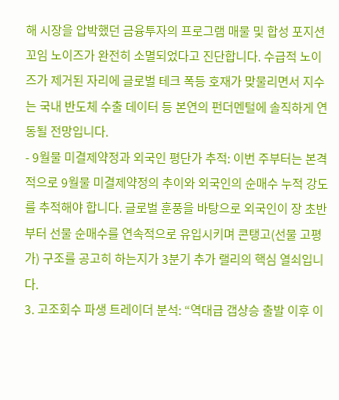해 시장을 압박했던 금융투자의 프로그램 매물 및 합성 포지션 꼬임 노이즈가 완전히 소멸되었다고 진단합니다. 수급적 노이즈가 제거된 자리에 글로벌 테크 폭등 호재가 맞물리면서 지수는 국내 반도체 수출 데이터 등 본연의 펀더멘털에 솔직하게 연동될 전망입니다.
- 9월물 미결제약정과 외국인 평단가 추적: 이번 주부터는 본격적으로 9월물 미결제약정의 추이와 외국인의 순매수 누적 강도를 추적해야 합니다. 글로벌 훈풍을 바탕으로 외국인이 장 초반부터 선물 순매수를 연속적으로 유입시키며 콘탱고(선물 고평가) 구조를 공고히 하는지가 3분기 추가 랠리의 핵심 열쇠입니다.
3. 고조회수 파생 트레이더 분석: “역대급 갭상승 출발 이후 이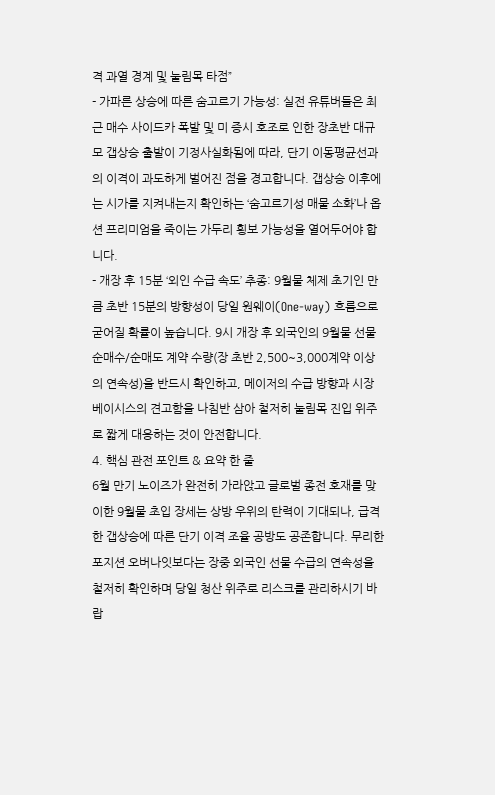격 과열 경계 및 눌림목 타점”
- 가파른 상승에 따른 숨고르기 가능성: 실전 유튜버들은 최근 매수 사이드카 폭발 및 미 증시 호조로 인한 장초반 대규모 갭상승 출발이 기정사실화됨에 따라, 단기 이동평균선과의 이격이 과도하게 벌어진 점을 경고합니다. 갭상승 이후에는 시가를 지켜내는지 확인하는 ‘숨고르기성 매물 소화’나 옵션 프리미엄을 죽이는 가두리 횡보 가능성을 열어두어야 합니다.
- 개장 후 15분 ‘외인 수급 속도’ 추종: 9월물 체제 초기인 만큼 초반 15분의 방향성이 당일 원웨이(One-way) 흐름으로 굳어질 확률이 높습니다. 9시 개장 후 외국인의 9월물 선물 순매수/순매도 계약 수량(장 초반 2,500~3,000계약 이상의 연속성)을 반드시 확인하고, 메이저의 수급 방향과 시장 베이시스의 견고함을 나침반 삼아 철저히 눌림목 진입 위주로 짧게 대응하는 것이 안전합니다.
4. 핵심 관전 포인트 & 요약 한 줄
6월 만기 노이즈가 완전히 가라앉고 글로벌 종전 호재를 맞이한 9월물 초입 장세는 상방 우위의 탄력이 기대되나, 급격한 갭상승에 따른 단기 이격 조율 공방도 공존합니다. 무리한 포지션 오버나잇보다는 장중 외국인 선물 수급의 연속성을 철저히 확인하며 당일 청산 위주로 리스크를 관리하시기 바랍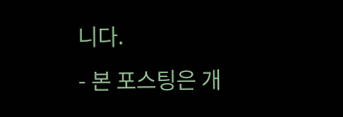니다.
- 본 포스팅은 개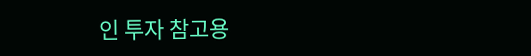인 투자 참고용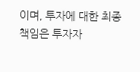이며, 투자에 대한 최종 책임은 투자자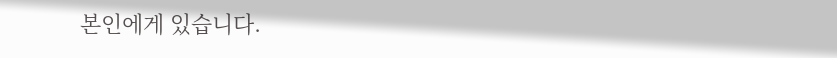본인에게 있습니다.